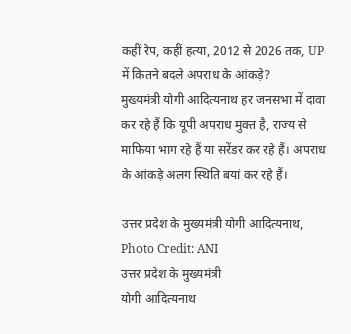कहीं रेप, कहीं हत्या, 2012 से 2026 तक, UP में कितने बदले अपराध के आंकड़े?
मुख्यमंत्री योगी आदित्यनाथ हर जनसभा में दावा कर रहे हैं कि यूपी अपराध मुक्त है, राज्य से माफिया भाग रहे हैं या सरेंडर कर रहे हैं। अपराध के आंकड़े अलग स्थिति बयां कर रहे हैं।

उत्तर प्रदेश के मुख्यमंत्री योगी आदित्यनाथ, Photo Credit: ANI
उत्तर प्रदेश के मुख्यमंत्री
योगी आदित्यनाथ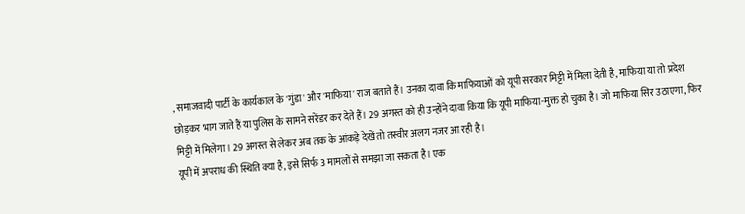, समाजवादी पार्टी के कार्यकाल के 'गुंडा' और 'माफिया' राज बताते हैं। उनका दावा कि माफियाओं को यूपी सरकार मिट्टी में मिला देती है, माफिया या तो प्रदेश छोड़कर भाग जाते हैं या पुलिस के सामने सरेंडर कर देते हैं। 29 अगस्त को ही उन्होंने दावा किया कि यूपी माफिया-मुक्त हो चुका है। जो माफिया सिर उठाएगा, फिर मिट्टी में मिलेगा। 29 अगस्त से लेकर अब तक के आंकड़े देखें तो तस्वीर अलग नजर आ रही है।
यूपी में अपराध की स्थिति क्या है, इसे सिर्फ 3 मामलों से समझा जा सकता है। एक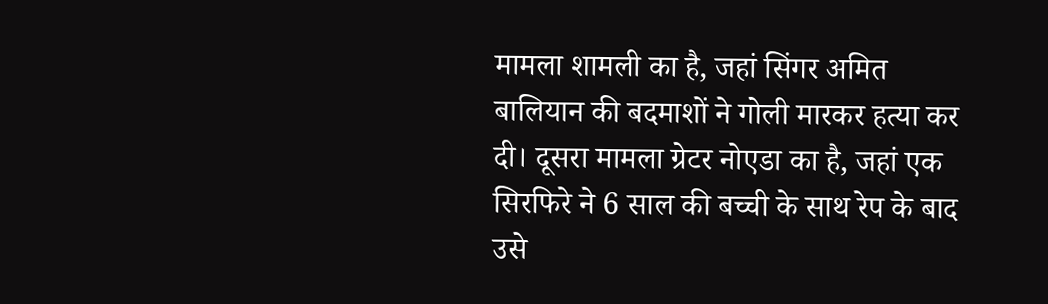मामला शामली का है, जहां सिंगर अमित बालियान की बदमाशों ने गोली मारकर हत्या कर दी। दूसरा मामला ग्रेटर नोएडा का है, जहां एक सिरफिरे ने 6 साल की बच्ची के साथ रेप के बाद उसे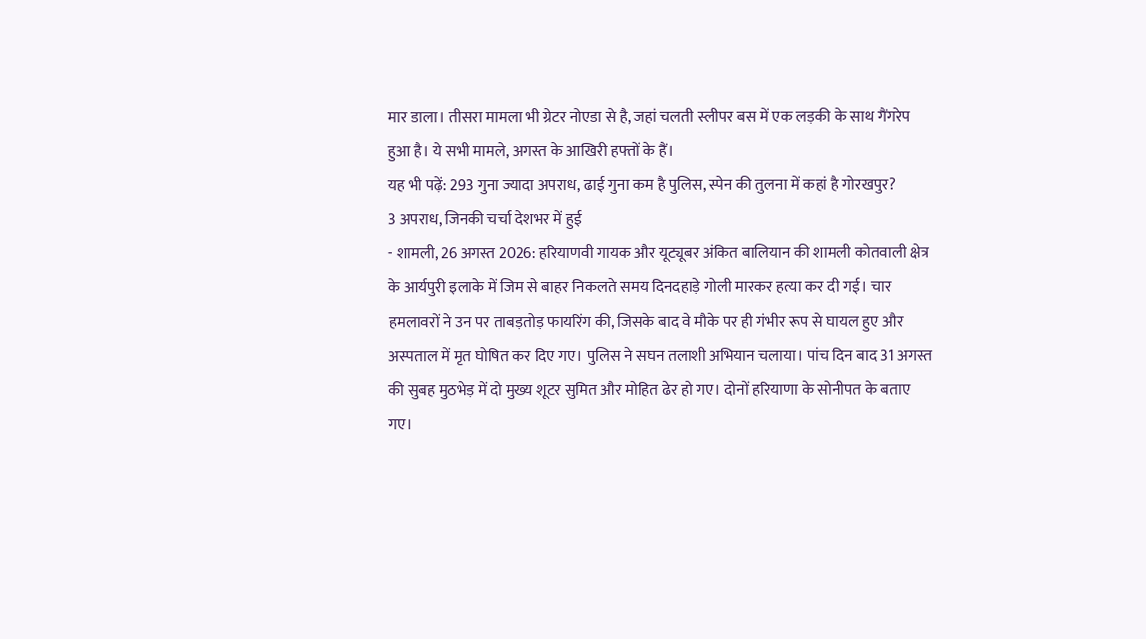मार डाला। तीसरा मामला भी ग्रेटर नोएडा से है, जहां चलती स्लीपर बस में एक लड़की के साथ गैंगरेप हुआ है। ये सभी मामले, अगस्त के आखिरी हफ्तों के हैं।
यह भी पढ़ें: 293 गुना ज्यादा अपराध, ढाई गुना कम है पुलिस, स्पेन की तुलना में कहां है गोरखपुर?
3 अपराध, जिनकी चर्चा देशभर में हुई
- शामली, 26 अगस्त 2026: हरियाणवी गायक और यूट्यूबर अंकित बालियान की शामली कोतवाली क्षेत्र के आर्यपुरी इलाके में जिम से बाहर निकलते समय दिनदहाड़े गोली मारकर हत्या कर दी गई। चार हमलावरों ने उन पर ताबड़तोड़ फायरिंग की, जिसके बाद वे मौके पर ही गंभीर रूप से घायल हुए और अस्पताल में मृत घोषित कर दिए गए। पुलिस ने सघन तलाशी अभियान चलाया। पांच दिन बाद 31 अगस्त की सुबह मुठभेड़ में दो मुख्य शूटर सुमित और मोहित ढेर हो गए। दोनों हरियाणा के सोनीपत के बताए गए।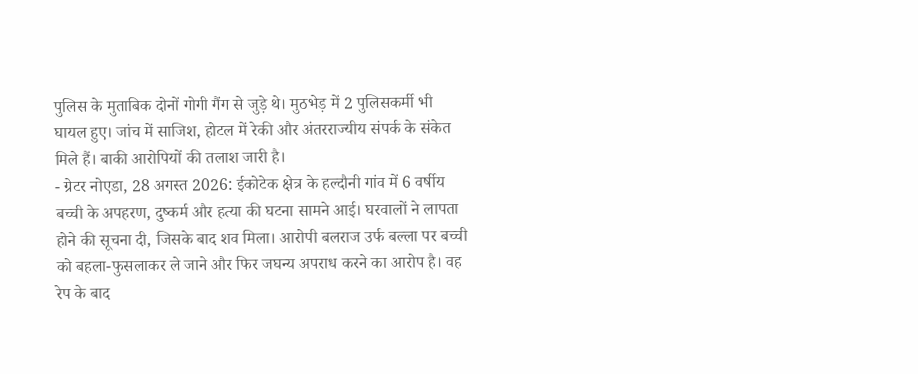पुलिस के मुताबिक दोनों गोगी गैंग से जुड़े थे। मुठभेड़ में 2 पुलिसकर्मी भी घायल हुए। जांच में साजिश, होटल में रेकी और अंतरराज्यीय संपर्क के संकेत मिले हैं। बाकी आरोपियों की तलाश जारी है।
- ग्रेटर नोएडा, 28 अगस्त 2026: ईकोटेक क्षेत्र के हल्दौनी गांव में 6 वर्षीय बच्ची के अपहरण, दुष्कर्म और हत्या की घटना सामने आई। घरवालों ने लापता होने की सूचना दी, जिसके बाद शव मिला। आरोपी बलराज उर्फ बल्ला पर बच्ची को बहला-फुसलाकर ले जाने और फिर जघन्य अपराध करने का आरोप है। वह रेप के बाद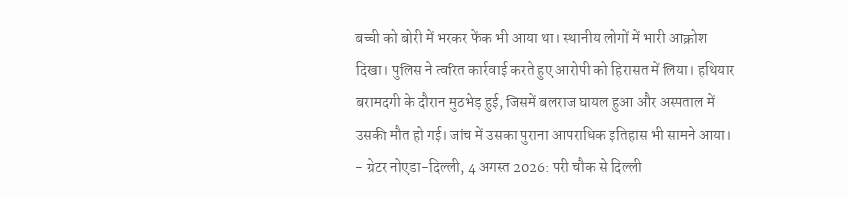बच्ची को बोरी में भरकर फेंक भी आया था। स्थानीय लोगों में भारी आक्रोश दिखा। पुलिस ने त्वरित कार्रवाई करते हुए आरोपी को हिरासत में लिया। हथियार बरामदगी के दौरान मुठभेड़ हुई, जिसमें बलराज घायल हुआ और अस्पताल में उसकी मौत हो गई। जांच में उसका पुराना आपराधिक इतिहास भी सामने आया।
- ग्रेटर नोएडा-दिल्ली, 4 अगस्त 2026: परी चौक से दिल्ली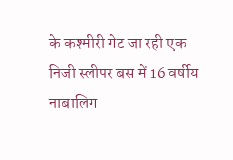के कश्मीरी गेट जा रही एक निजी स्लीपर बस में 16 वर्षीय नाबालिग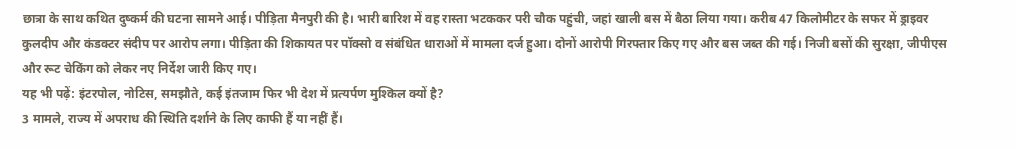छात्रा के साथ कथित दुष्कर्म की घटना सामने आई। पीड़िता मैनपुरी की है। भारी बारिश में वह रास्ता भटककर परी चौक पहुंची, जहां खाली बस में बैठा लिया गया। करीब 47 किलोमीटर के सफर में ड्राइवर कुलदीप और कंडक्टर संदीप पर आरोप लगा। पीड़िता की शिकायत पर पॉक्सो व संबंधित धाराओं में मामला दर्ज हुआ। दोनों आरोपी गिरफ्तार किए गए और बस जब्त की गई। निजी बसों की सुरक्षा, जीपीएस और रूट चेकिंग को लेकर नए निर्देश जारी किए गए।
यह भी पढ़ें: इंटरपोल, नोटिस, समझौते, कई इंतजाम फिर भी देश में प्रत्यर्पण मुश्किल क्यों है?
3 मामले, राज्य में अपराध की स्थिति दर्शाने के लिए काफी हैं या नहीं हैं।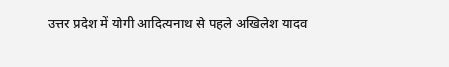उत्तर प्रदेश में योगी आदित्यनाथ से पहले अखिलेश यादव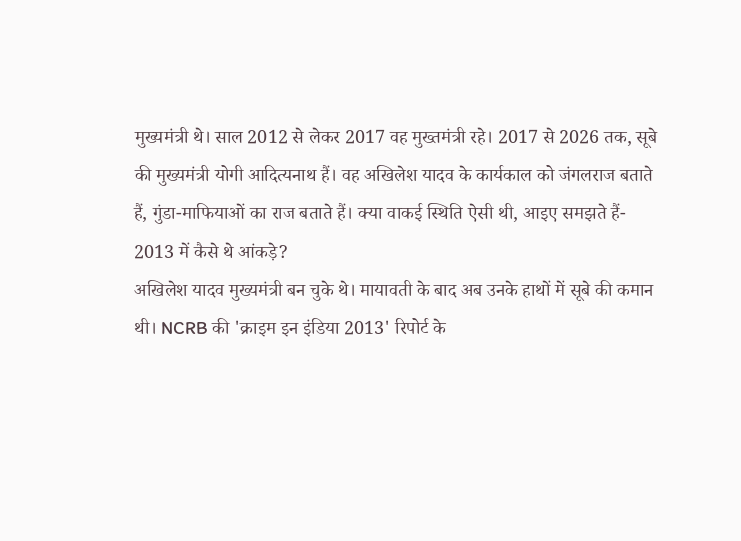मुख्यमंत्री थे। साल 2012 से लेकर 2017 वह मुख्तमंत्री रहे। 2017 से 2026 तक, सूबे की मुख्यमंत्री योगी आदित्यनाथ हैं। वह अखिलेश यादव के कार्यकाल को जंगलराज बताते हैं, गुंडा-माफियाओं का राज बताते हैं। क्या वाकई स्थिति ऐसी थी, आइए समझते हैं-
2013 में कैसे थे आंकड़े?
अखिलेश यादव मुख्यमंत्री बन चुके थे। मायावती के बाद अब उनके हाथों में सूबे की कमान थी। NCRB की 'क्राइम इन इंडिया 2013' रिपोर्ट के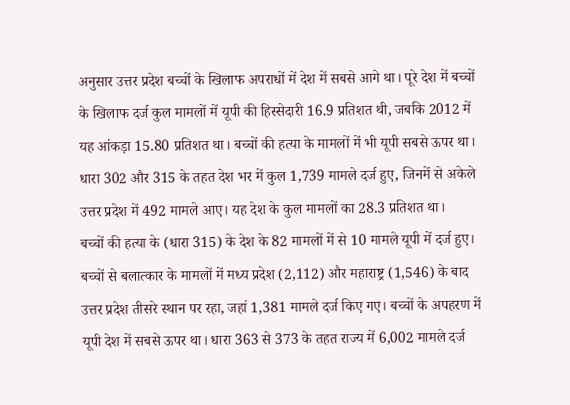अनुसार उत्तर प्रदेश बच्चों के खिलाफ अपराधों में देश में सबसे आगे था। पूरे देश में बच्चों के खिलाफ दर्ज कुल मामलों में यूपी की हिस्सेदारी 16.9 प्रतिशत थी, जबकि 2012 में यह आंकड़ा 15.80 प्रतिशत था। बच्चों की हत्या के मामलों में भी यूपी सबसे ऊपर था। धारा 302 और 315 के तहत देश भर में कुल 1,739 मामले दर्ज हुए, जिनमें से अकेले उत्तर प्रदेश में 492 मामले आए। यह देश के कुल मामलों का 28.3 प्रतिशत था।
बच्चों की हत्या के (धारा 315) के देश के 82 मामलों में से 10 मामले यूपी में दर्ज हुए। बच्चों से बलात्कार के मामलों में मध्य प्रदेश (2,112) और महाराष्ट्र (1,546) के बाद उत्तर प्रदेश तीसरे स्थान पर रहा, जहां 1,381 मामले दर्ज किए गए। बच्चों के अपहरण में यूपी देश में सबसे ऊपर था। धारा 363 से 373 के तहत राज्य में 6,002 मामले दर्ज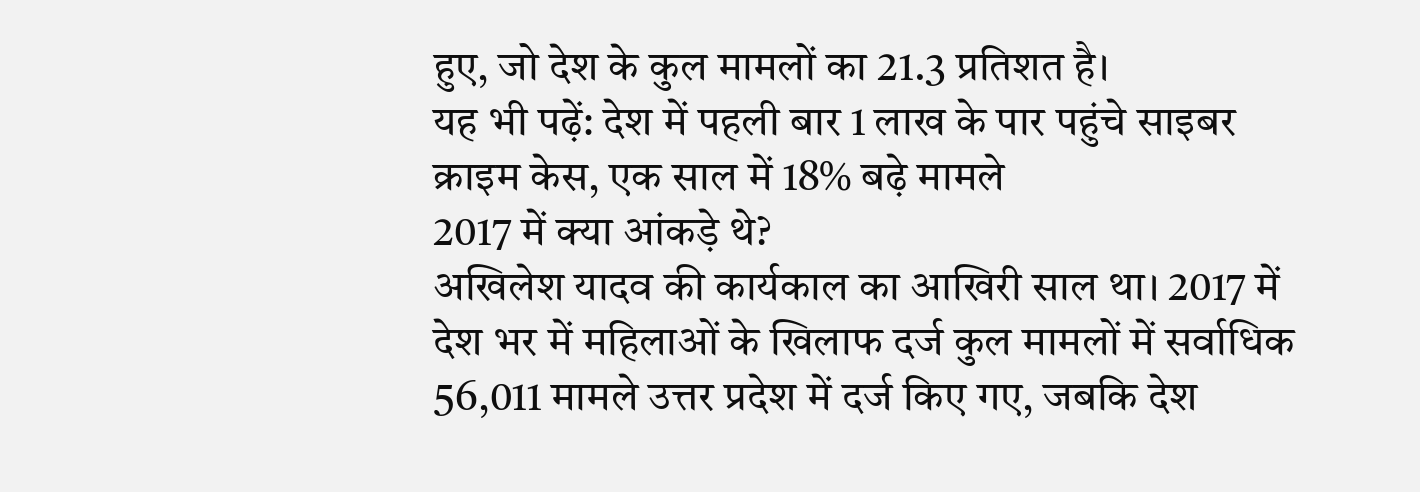हुए, जो देश के कुल मामलों का 21.3 प्रतिशत है।
यह भी पढ़ें: देश में पहली बार 1 लाख के पार पहुंचे साइबर क्राइम केस, एक साल में 18% बढ़े मामले
2017 में क्या आंकड़े थे?
अखिलेश यादव की कार्यकाल का आखिरी साल था। 2017 में देश भर में महिलाओं के खिलाफ दर्ज कुल मामलों में सर्वाधिक 56,011 मामले उत्तर प्रदेश में दर्ज किए गए, जबकि देश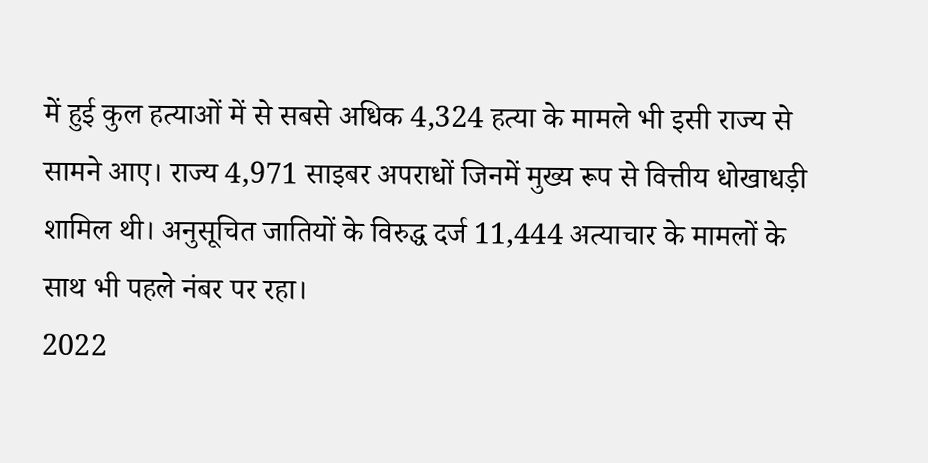में हुई कुल हत्याओं में से सबसे अधिक 4,324 हत्या के मामले भी इसी राज्य से सामने आए। राज्य 4,971 साइबर अपराधों जिनमें मुख्य रूप से वित्तीय धोखाधड़ी शामिल थी। अनुसूचित जातियों के विरुद्ध दर्ज 11,444 अत्याचार के मामलों के साथ भी पहले नंबर पर रहा।
2022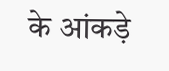के आंकड़े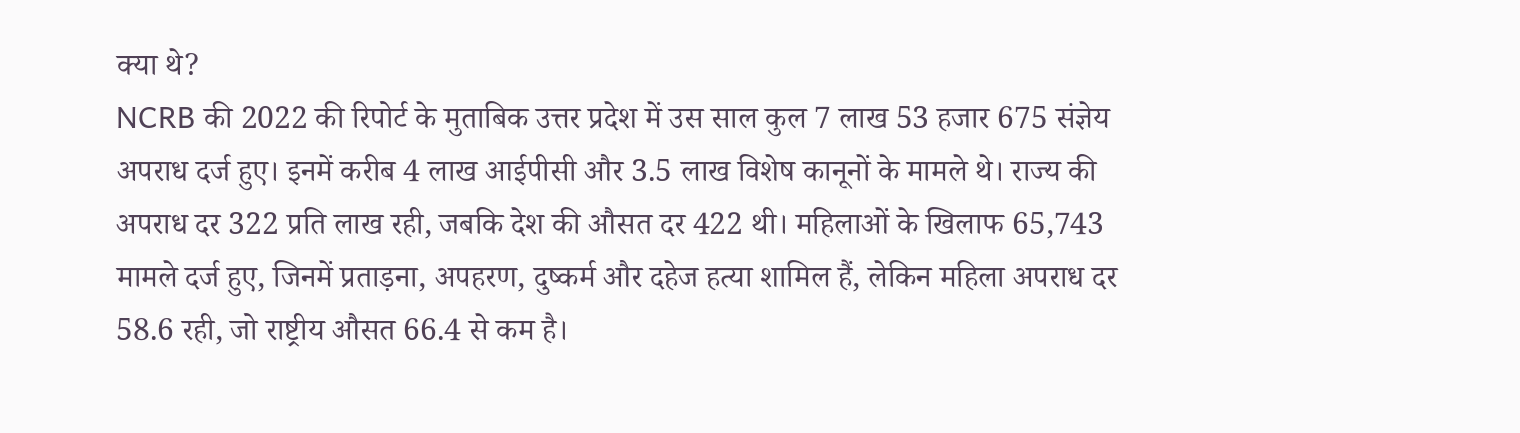क्या थे?
NCRB की 2022 की रिपोर्ट के मुताबिक उत्तर प्रदेश में उस साल कुल 7 लाख 53 हजार 675 संज्ञेय अपराध दर्ज हुए। इनमें करीब 4 लाख आईपीसी और 3.5 लाख विशेष कानूनों के मामले थे। राज्य की अपराध दर 322 प्रति लाख रही, जबकि देश की औसत दर 422 थी। महिलाओं के खिलाफ 65,743 मामले दर्ज हुए, जिनमें प्रताड़ना, अपहरण, दुष्कर्म और दहेज हत्या शामिल हैं, लेकिन महिला अपराध दर 58.6 रही, जो राष्ट्रीय औसत 66.4 से कम है।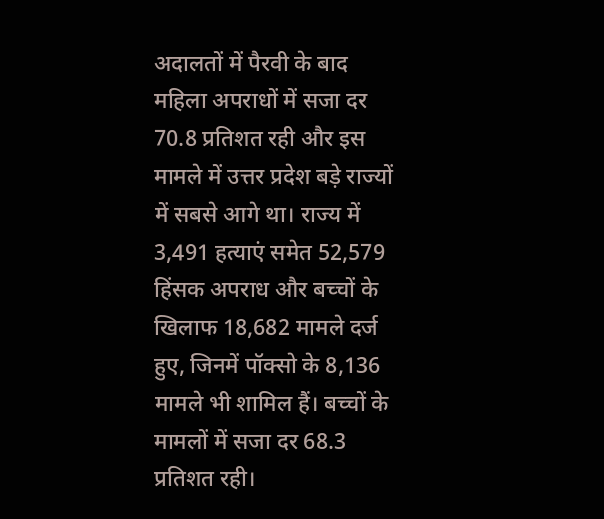अदालतों में पैरवी के बाद महिला अपराधों में सजा दर 70.8 प्रतिशत रही और इस मामले में उत्तर प्रदेश बड़े राज्यों में सबसे आगे था। राज्य में 3,491 हत्याएं समेत 52,579 हिंसक अपराध और बच्चों के खिलाफ 18,682 मामले दर्ज हुए, जिनमें पॉक्सो के 8,136 मामले भी शामिल हैं। बच्चों के मामलों में सजा दर 68.3 प्रतिशत रही।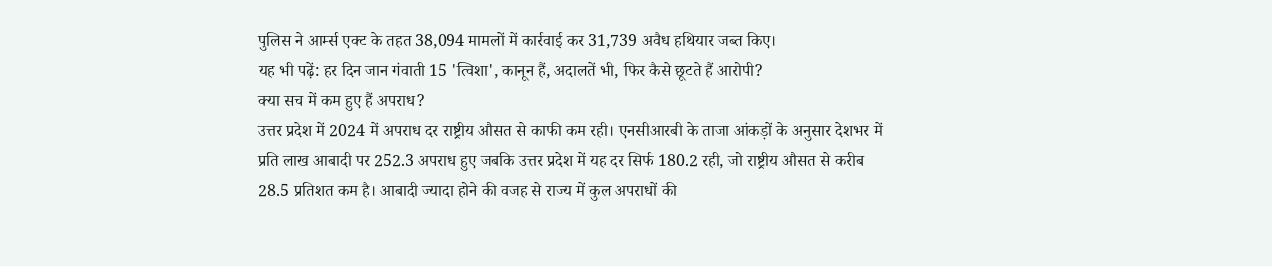पुलिस ने आर्म्स एक्ट के तहत 38,094 मामलों में कार्रवाई कर 31,739 अवैध हथियार जब्त किए।
यह भी पढ़ें: हर दिन जान गंवाती 15 'त्विशा', कानून हैं, अदालतें भी, फिर कैसे छूटते हैं आरोपी?
क्या सच में कम हुए हैं अपराध?
उत्तर प्रदेश में 2024 में अपराध दर राष्ट्रीय औसत से काफी कम रही। एनसीआरबी के ताजा आंकड़ों के अनुसार देशभर में प्रति लाख आबादी पर 252.3 अपराध हुए जबकि उत्तर प्रदेश में यह दर सिर्फ 180.2 रही, जो राष्ट्रीय औसत से करीब 28.5 प्रतिशत कम है। आबादी ज्यादा होने की वजह से राज्य में कुल अपराधों की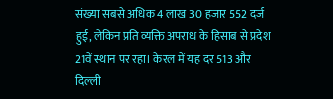संख्या सबसे अधिक 4 लाख 30 हजार 552 दर्ज हुई, लेकिन प्रति व्यक्ति अपराध के हिसाब से प्रदेश 21वें स्थान पर रहा। केरल में यह दर 513 और दिल्ली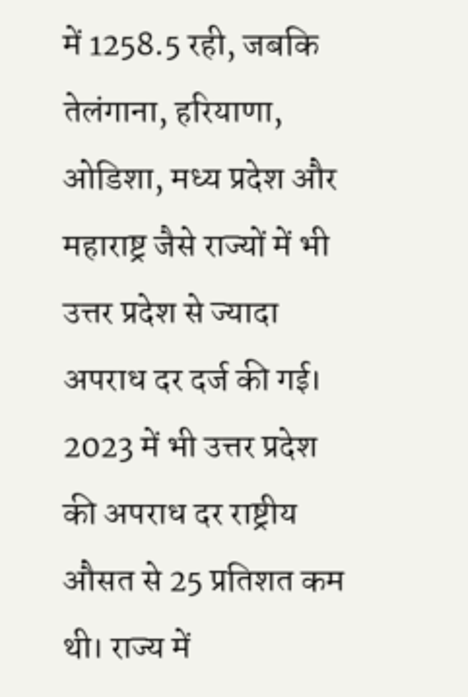में 1258.5 रही, जबकि तेलंगाना, हरियाणा, ओडिशा, मध्य प्रदेश और महाराष्ट्र जैसे राज्यों में भी उत्तर प्रदेश से ज्यादा अपराध दर दर्ज की गई। 2023 में भी उत्तर प्रदेश की अपराध दर राष्ट्रीय औसत से 25 प्रतिशत कम थी। राज्य में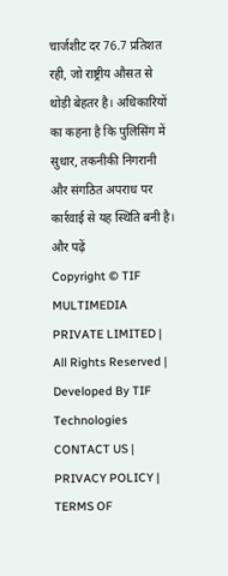चार्जशीट दर 76.7 प्रतिशत रही, जो राष्ट्रीय औसत से थोड़ी बेहतर है। अधिकारियों का कहना है कि पुलिसिंग में सुधार, तकनीकी निगरानी और संगठित अपराध पर कार्रवाई से यह स्थिति बनी है।
और पढ़ें
Copyright © TIF MULTIMEDIA PRIVATE LIMITED | All Rights Reserved | Developed By TIF Technologies
CONTACT US | PRIVACY POLICY | TERMS OF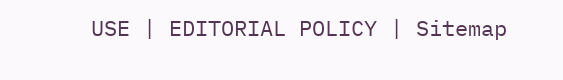USE | EDITORIAL POLICY | Sitemap